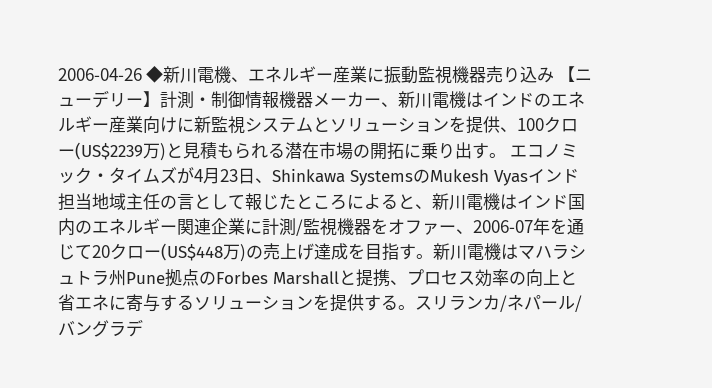2006-04-26 ◆新川電機、エネルギー産業に振動監視機器売り込み 【ニューデリー】計測・制御情報機器メーカー、新川電機はインドのエネルギー産業向けに新監視システムとソリューションを提供、100クロー(US$2239万)と見積もられる潜在市場の開拓に乗り出す。 エコノミック・タイムズが4月23日、Shinkawa SystemsのMukesh Vyasインド担当地域主任の言として報じたところによると、新川電機はインド国内のエネルギー関連企業に計測/監視機器をオファー、2006-07年を通じて20クロー(US$448万)の売上げ達成を目指す。新川電機はマハラシュトラ州Pune拠点のForbes Marshallと提携、プロセス効率の向上と省エネに寄与するソリューションを提供する。スリランカ/ネパール/バングラデ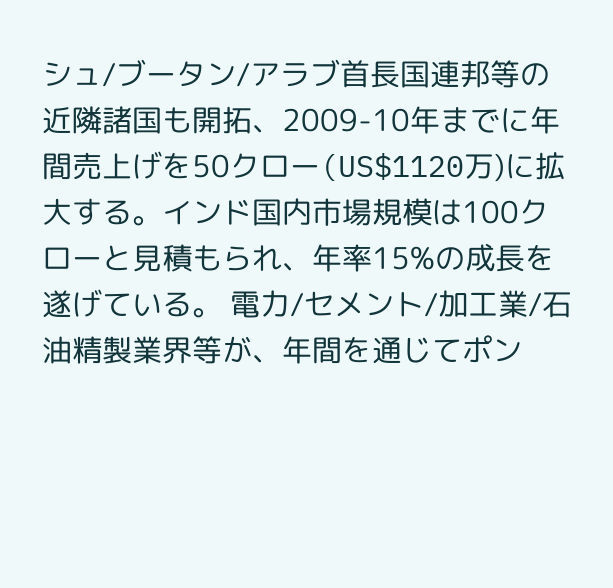シュ/ブータン/アラブ首長国連邦等の近隣諸国も開拓、2009-10年までに年間売上げを50クロー(US$1120万)に拡大する。インド国内市場規模は100クローと見積もられ、年率15%の成長を遂げている。 電力/セメント/加工業/石油精製業界等が、年間を通じてポン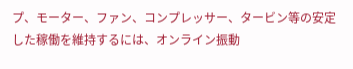プ、モーター、ファン、コンプレッサー、タービン等の安定した稼働を維持するには、オンライン振動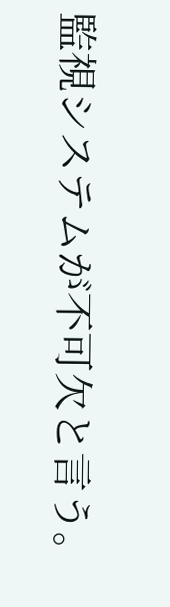監視システムが不可欠と言う。